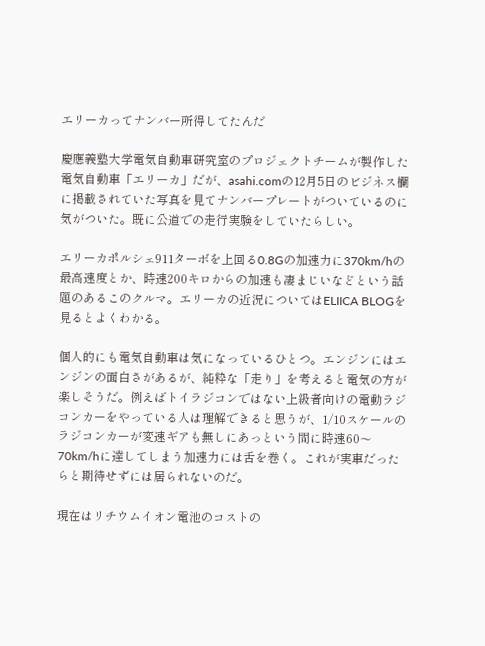エリーカってナンバー所得してたんだ

慶應義塾大学電気自動車研究室のプロジェクトチームが製作した電気自動車「エリーカ」だが、asahi.comの12月5日のビジネス欄に掲載されていた写真を見てナンバープレートがついているのに気がついた。既に公道での走行実験をしていたらしい。

エリーカポルシェ911ターボを上回る0.8Gの加速力に370km/hの最高速度とか、時速200キロからの加速も凄まじいなどという話題のあるこのクルマ。エリーカの近況についてはELIICA BLOGを見るとよくわかる。

個人的にも電気自動車は気になっているひとつ。エンジンにはエンジンの面白さがあるが、純粋な「走り」を考えると電気の方が楽しそうだ。例えばトイラジコンではない上級者向けの電動ラジコンカーをやっている人は理解できると思うが、1/10スケールのラジコンカーが変速ギアも無しにあっという間に時速60〜70km/hに達してしまう加速力には舌を巻く。これが実車だったらと期待せずには居られないのだ。

現在はリチウムイオン電池のコストの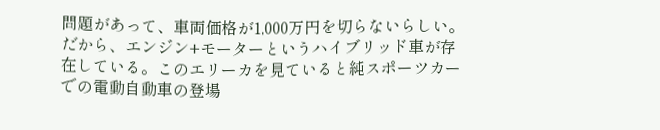問題があって、車両価格が1,000万円を切らないらしい。だから、エンジン+モーターというハイブリッド車が存在している。このエリーカを見ていると純スポーツカーでの電動自動車の登場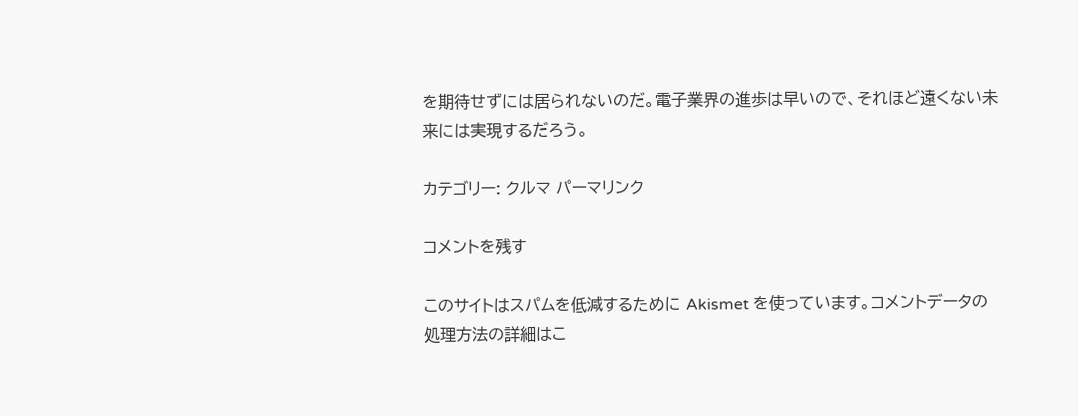を期待せずには居られないのだ。電子業界の進歩は早いので、それほど遠くない未来には実現するだろう。

カテゴリー: クルマ パーマリンク

コメントを残す

このサイトはスパムを低減するために Akismet を使っています。コメントデータの処理方法の詳細はこ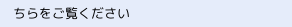ちらをご覧ください